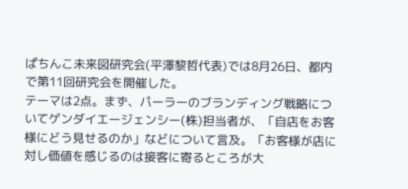ぱちんこ未来図研究会(平澤黎哲代表)では8月26日、都内で第11回研究会を開催した。
テーマは2点。まず、パーラーのブランディング戦略についてゲンダイエージェンシー(株)担当者が、「自店をお客様にどう見せるのか」などについて言及。「お客様が店に対し価値を感じるのは接客に寄るところが大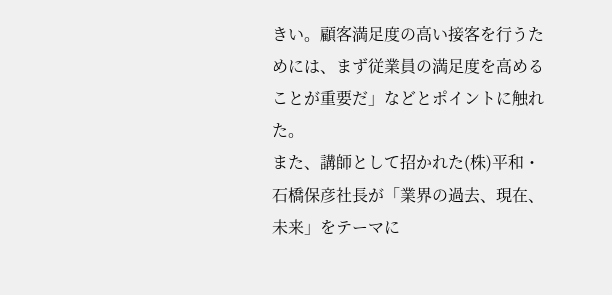きい。顧客満足度の高い接客を行うためには、まず従業員の満足度を高めることが重要だ」などとポイントに触れた。
また、講師として招かれた(株)平和・石橋保彦社長が「業界の過去、現在、未来」をテーマに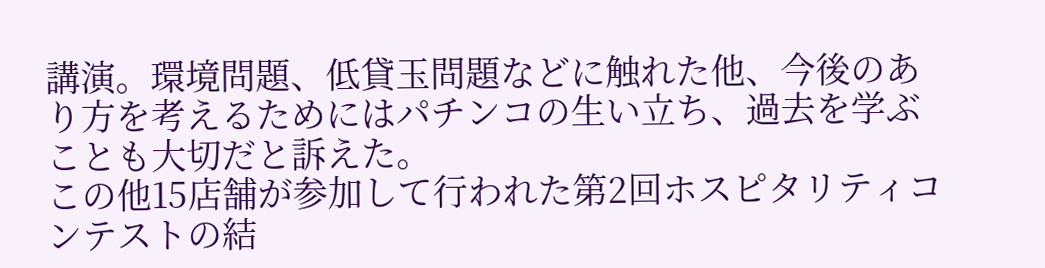講演。環境問題、低貸玉問題などに触れた他、今後のあり方を考えるためにはパチンコの生い立ち、過去を学ぶことも大切だと訴えた。
この他15店舗が参加して行われた第2回ホスピタリティコンテストの結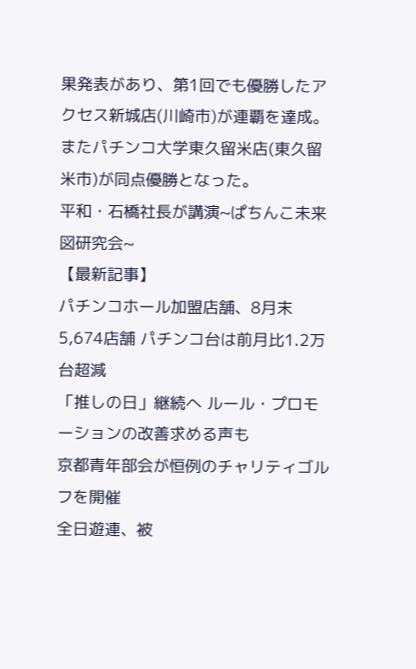果発表があり、第1回でも優勝したアクセス新城店(川崎市)が連覇を達成。またパチンコ大学東久留米店(東久留米市)が同点優勝となった。
平和・石橋社長が講演~ぱちんこ未来図研究会~
【最新記事】
パチンコホール加盟店舗、8月末5,674店舗 パチンコ台は前月比1.2万台超減
「推しの日」継続へ ルール・プロモーションの改善求める声も
京都青年部会が恒例のチャリティゴルフを開催
全日遊連、被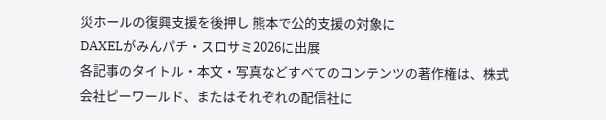災ホールの復興支援を後押し 熊本で公的支援の対象に
DAXELがみんパチ・スロサミ2026に出展
各記事のタイトル・本文・写真などすべてのコンテンツの著作権は、株式会社ピーワールド、またはそれぞれの配信社に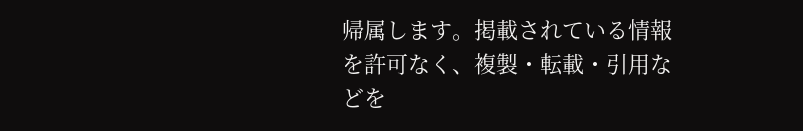帰属します。掲載されている情報を許可なく、複製・転載・引用などを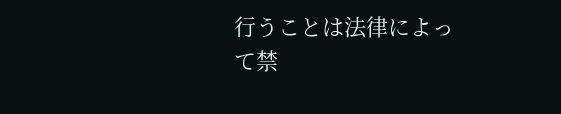行うことは法律によって禁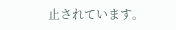止されています。